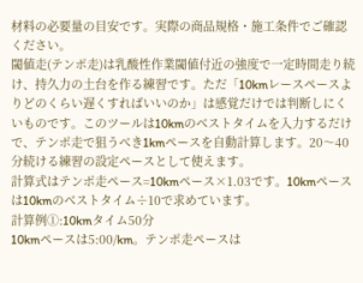材料の必要量の目安です。実際の商品規格・施工条件でご確認ください。
閾値走(テンポ走)は乳酸性作業閾値付近の強度で一定時間走り続け、持久力の土台を作る練習です。ただ「10kmレースペースよりどのくらい遅くすればいいのか」は感覚だけでは判断しにくいものです。このツールは10kmのベストタイムを入力するだけで、テンポ走で狙うべき1kmペースを自動計算します。20〜40分続ける練習の設定ペースとして使えます。
計算式はテンポ走ペース=10kmペース×1.03です。10kmペースは10kmのベストタイム÷10で求めています。
計算例①:10kmタイム50分
10kmペースは5:00/km。テンポ走ペースは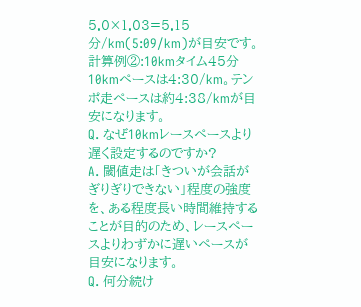5.0×1.03=5.15分/km(5:09/km)が目安です。
計算例②:10kmタイム45分
10kmペースは4:30/km。テンポ走ペースは約4:38/kmが目安になります。
Q. なぜ10kmレースペースより遅く設定するのですか?
A. 閾値走は「きついが会話がぎりぎりできない」程度の強度を、ある程度長い時間維持することが目的のため、レースペースよりわずかに遅いペースが目安になります。
Q. 何分続け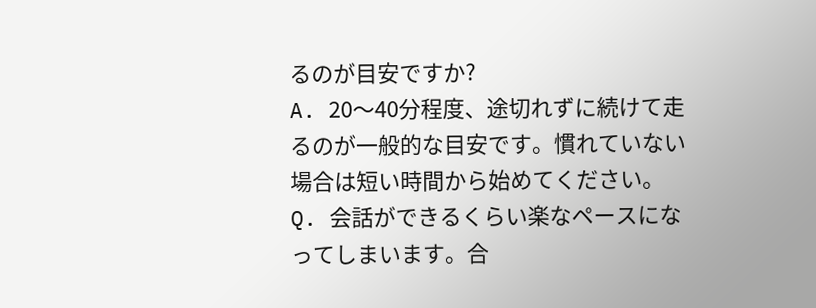るのが目安ですか?
A. 20〜40分程度、途切れずに続けて走るのが一般的な目安です。慣れていない場合は短い時間から始めてください。
Q. 会話ができるくらい楽なペースになってしまいます。合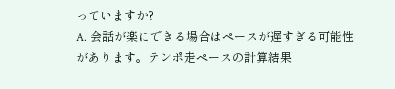っていますか?
A. 会話が楽にできる場合はペースが遅すぎる可能性があります。テンポ走ペースの計算結果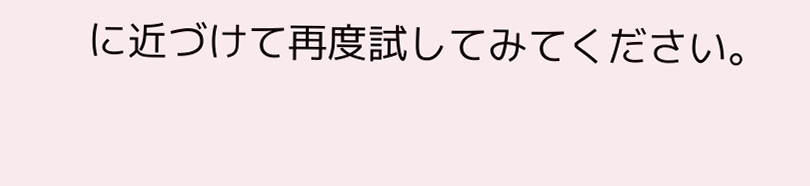に近づけて再度試してみてください。